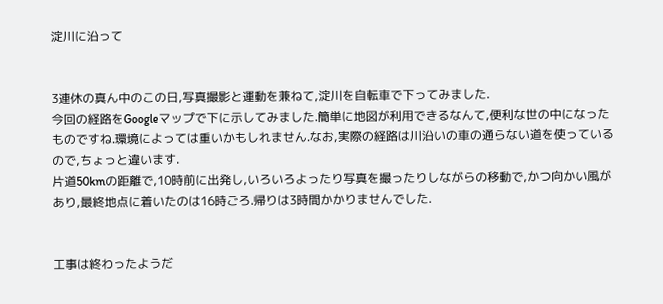淀川に沿って


3連休の真ん中のこの日,写真撮影と運動を兼ねて,淀川を自転車で下ってみました.
今回の経路をGoogleマップで下に示してみました.簡単に地図が利用できるなんて,便利な世の中になったものですね.環境によっては重いかもしれません.なお,実際の経路は川沿いの車の通らない道を使っているので,ちょっと違います.
片道50kmの距離で,10時前に出発し,いろいろよったり写真を撮ったりしながらの移動で,かつ向かい風があり,最終地点に着いたのは16時ごろ.帰りは3時間かかりませんでした.


工事は終わったようだ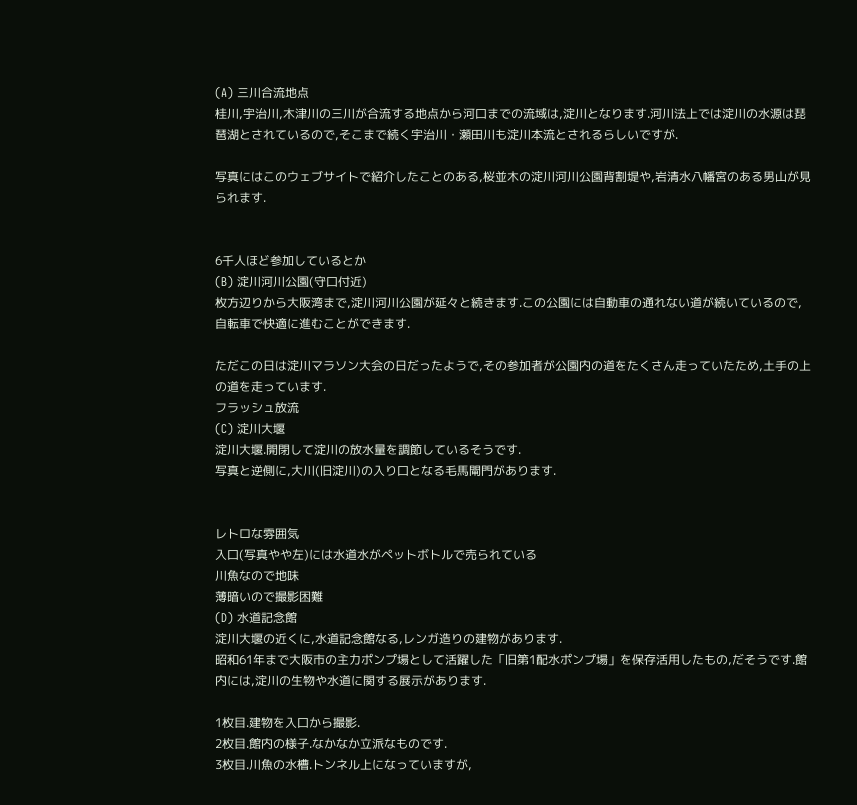(A) 三川合流地点
桂川,宇治川,木津川の三川が合流する地点から河口までの流域は,淀川となります.河川法上では淀川の水源は琵琶湖とされているので,そこまで続く宇治川・瀬田川も淀川本流とされるらしいですが.

写真にはこのウェブサイトで紹介したことのある,桜並木の淀川河川公園背割堤や,岩清水八幡宮のある男山が見られます.


6千人ほど参加しているとか
(B) 淀川河川公園(守口付近)
枚方辺りから大阪湾まで,淀川河川公園が延々と続きます.この公園には自動車の通れない道が続いているので,自転車で快適に進むことができます.

ただこの日は淀川マラソン大会の日だったようで,その参加者が公園内の道をたくさん走っていたため,土手の上の道を走っています.
フラッシュ放流
(C) 淀川大堰
淀川大堰.開閉して淀川の放水量を調節しているそうです.
写真と逆側に,大川(旧淀川)の入り口となる毛馬閘門があります.


レトロな雰囲気
入口(写真やや左)には水道水がペットボトルで売られている
川魚なので地味
薄暗いので撮影困難
(D) 水道記念館
淀川大堰の近くに,水道記念館なる,レンガ造りの建物があります.
昭和61年まで大阪市の主力ポンプ場として活躍した「旧第1配水ポンプ場」を保存活用したもの,だそうです.館内には,淀川の生物や水道に関する展示があります.

1枚目.建物を入口から撮影.
2枚目.館内の様子.なかなか立派なものです.
3枚目.川魚の水槽.トンネル上になっていますが,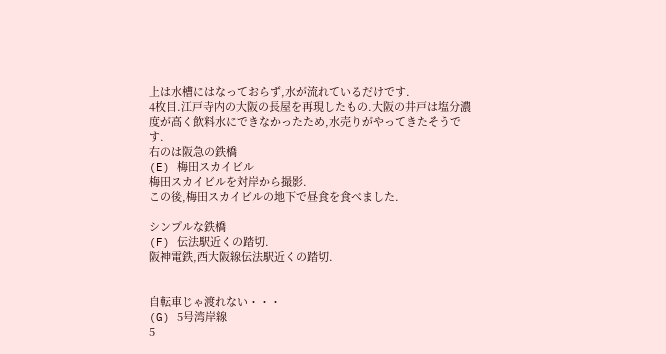上は水槽にはなっておらず,水が流れているだけです.
4枚目.江戸寺内の大阪の長屋を再現したもの.大阪の井戸は塩分濃度が高く飲料水にできなかったため,水売りがやってきたそうです.
右のは阪急の鉄橋
(E) 梅田スカイビル
梅田スカイビルを対岸から撮影.
この後,梅田スカイビルの地下で昼食を食べました.

シンプルな鉄橋
(F) 伝法駅近くの踏切.
阪神電鉄,西大阪線伝法駅近くの踏切.


自転車じゃ渡れない・・・
(G) 5号湾岸線
5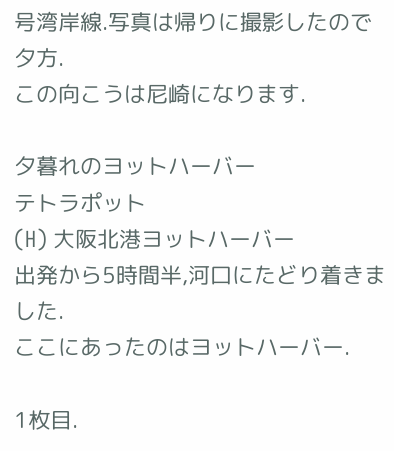号湾岸線.写真は帰りに撮影したので夕方.
この向こうは尼崎になります.

夕暮れのヨットハーバー
テトラポット
(H) 大阪北港ヨットハーバー
出発から5時間半,河口にたどり着きました.
ここにあったのはヨットハーバー.

1枚目.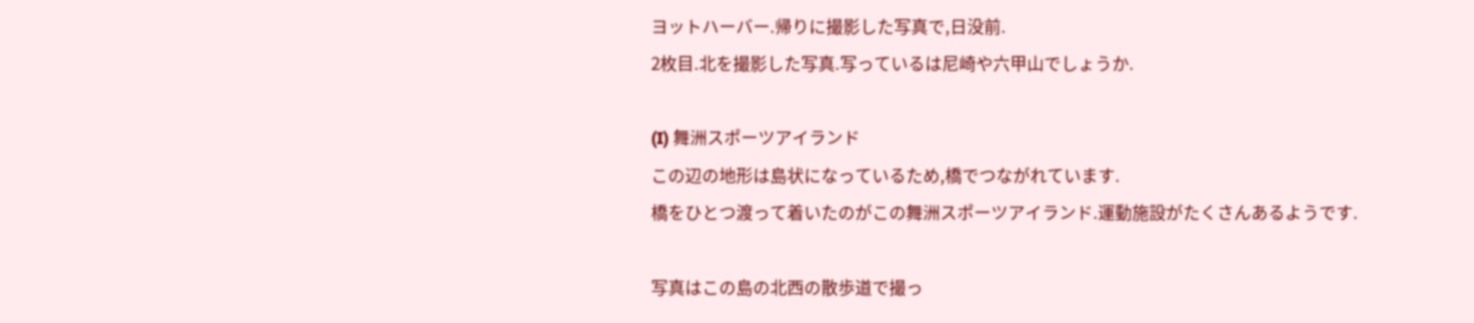ヨットハーバー.帰りに撮影した写真で,日没前.
2枚目.北を撮影した写真.写っているは尼崎や六甲山でしょうか.

(I) 舞洲スポーツアイランド
この辺の地形は島状になっているため,橋でつながれています.
橋をひとつ渡って着いたのがこの舞洲スポーツアイランド.運動施設がたくさんあるようです.

写真はこの島の北西の散歩道で撮っ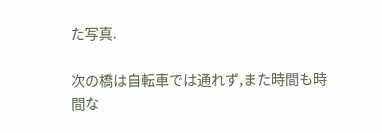た写真.

次の橋は自転車では通れず,また時間も時間な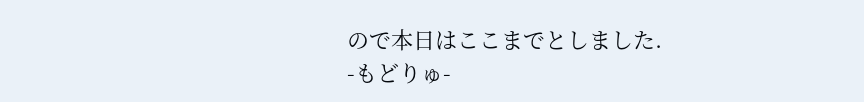ので本日はここまでとしました.
-もどりゅ-